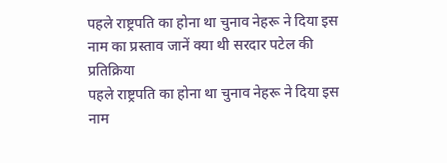पहले राष्ट्रपति का होना था चुनाव नेहरू ने दिया इस नाम का प्रस्ताव जानें क्या थी सरदार पटेल की प्रतिक्रिया
पहले राष्ट्रपति का होना था चुनाव नेहरू ने दिया इस नाम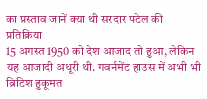का प्रस्ताव जानें क्या थी सरदार पटेल की प्रतिक्रिया
15 अगस्त 1950 को देश आजाद तो हुआ, लेकिन यह आजादी अधूरी थी. गवर्नमेंट हाउस में अभी भी ब्रिटिश हुकूमत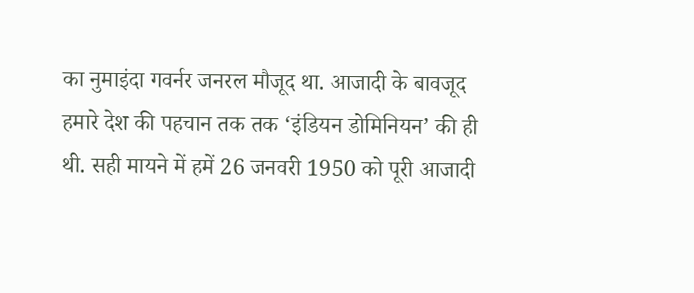का नुमाइंदा गवर्नर जनरल मौजूद था. आजादी के बावजूद हमारे देश की पहचान तक तक ‘इंडियन डोमिनियन’ की ही थी. सही मायने में हमें 26 जनवरी 1950 को पूरी आजादी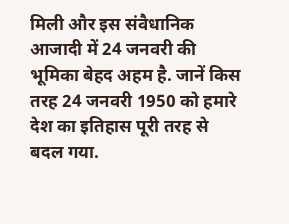मिली और इस संवैधानिक आजादी में 24 जनवरी की भूमिका बेहद अहम है. जानें किस तरह 24 जनवरी 1950 को हमारे देश का इतिहास पूरी तरह से बदल गया.